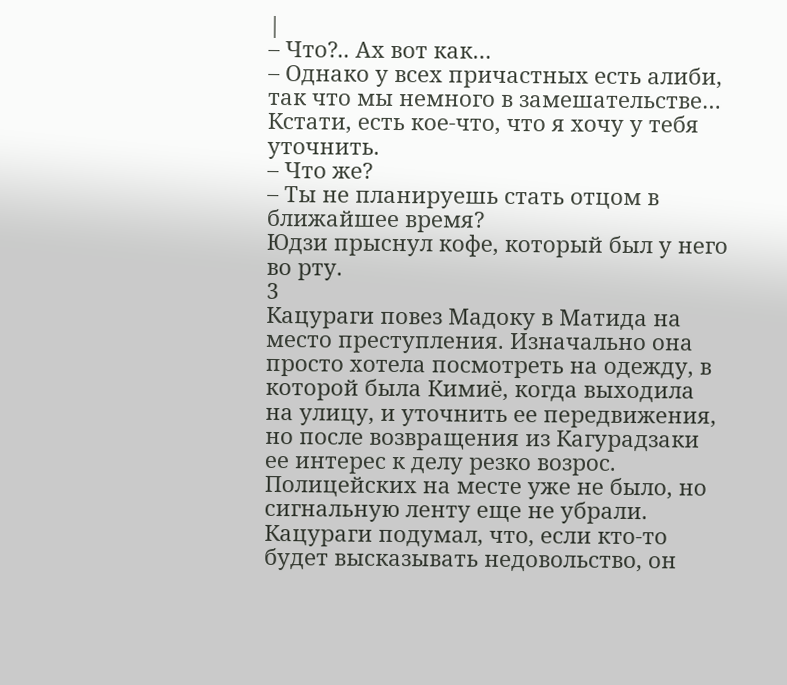|
– Что?.. Ах вот как…
– Однако у всех причастных есть алиби, так что мы немного в замешательстве… Кстати, есть кое-что, что я хочу у тебя уточнить.
– Что же?
– Ты не планируешь стать отцом в ближайшее время?
Юдзи прыснул кофе, который был у него во рту.
3
Кацураги повез Мадоку в Матида на место преступления. Изначально она просто хотела посмотреть на одежду, в которой была Кимиё, когда выходила на улицу, и уточнить ее передвижения, но после возвращения из Кагурадзаки ее интерес к делу резко возрос.
Полицейских на месте уже не было, но сигнальную ленту еще не убрали. Кацураги подумал, что, если кто-то будет высказывать недовольство, он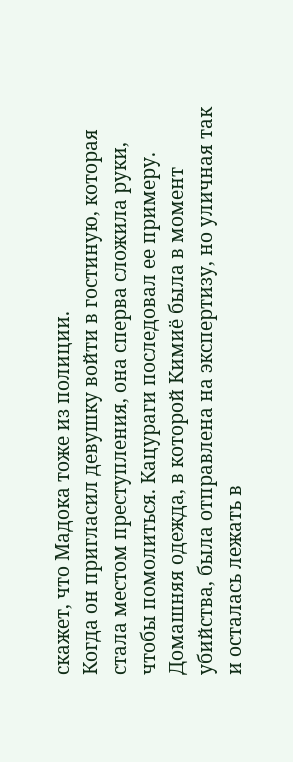скажет, что Мадока тоже из полиции.
Когда он пригласил девушку войти в гостиную, которая стала местом преступления, она сперва сложила руки, чтобы помолиться. Кацураги последовал ее примеру.
Домашняя одежда, в которой Кимиё была в момент убийства, была отправлена на экспертизу, но уличная так и осталась лежать в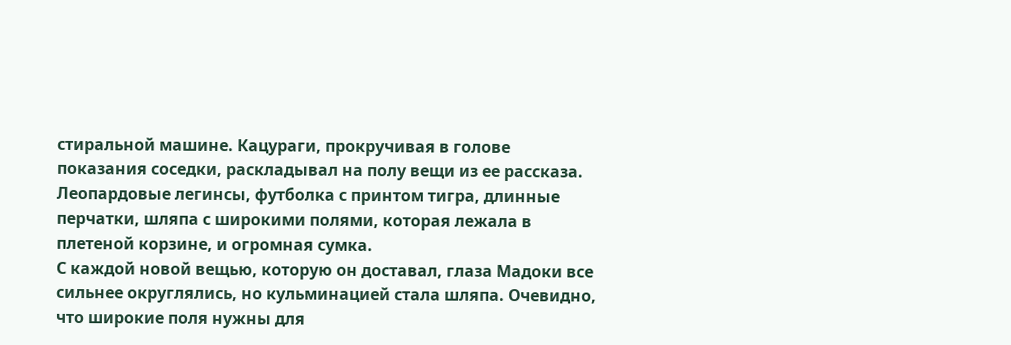стиральной машине. Кацураги, прокручивая в голове показания соседки, раскладывал на полу вещи из ее рассказа.
Леопардовые легинсы, футболка с принтом тигра, длинные перчатки, шляпа с широкими полями, которая лежала в плетеной корзине, и огромная сумка.
С каждой новой вещью, которую он доставал, глаза Мадоки все сильнее округлялись, но кульминацией стала шляпа. Очевидно, что широкие поля нужны для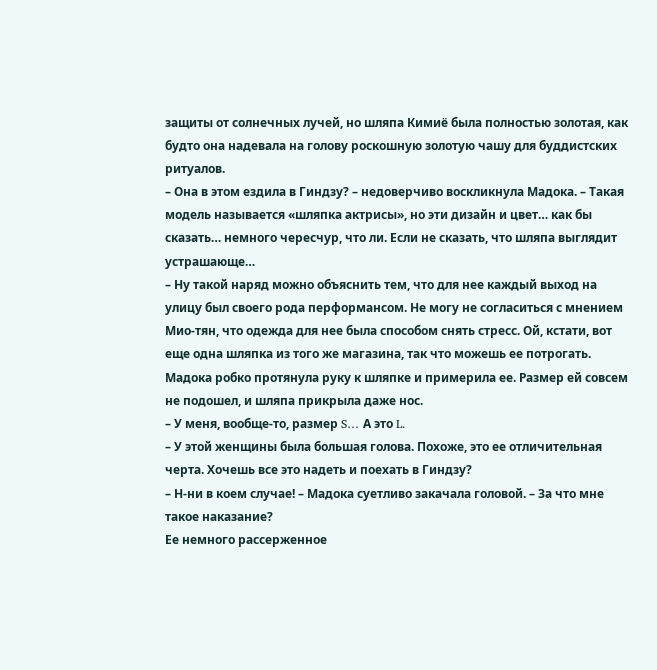защиты от солнечных лучей, но шляпа Кимиё была полностью золотая, как будто она надевала на голову роскошную золотую чашу для буддистских ритуалов.
– Она в этом ездила в Гиндзу? – недоверчиво воскликнула Мадока. – Такая модель называется «шляпка актрисы», но эти дизайн и цвет… как бы сказать… немного чересчур, что ли. Если не сказать, что шляпа выглядит устрашающе…
– Ну такой наряд можно объяснить тем, что для нее каждый выход на улицу был своего рода перформансом. Не могу не согласиться с мнением Мио-тян, что одежда для нее была способом снять стресс. Ой, кстати, вот еще одна шляпка из того же магазина, так что можешь ее потрогать.
Мадока робко протянула руку к шляпке и примерила ее. Размер ей совсем не подошел, и шляпа прикрыла даже нос.
– У меня, вообще-то, размер S… А это L.
– У этой женщины была большая голова. Похоже, это ее отличительная черта. Хочешь все это надеть и поехать в Гиндзу?
– Н-ни в коем случае! – Мадока суетливо закачала головой. – За что мне такое наказание?
Ее немного рассерженное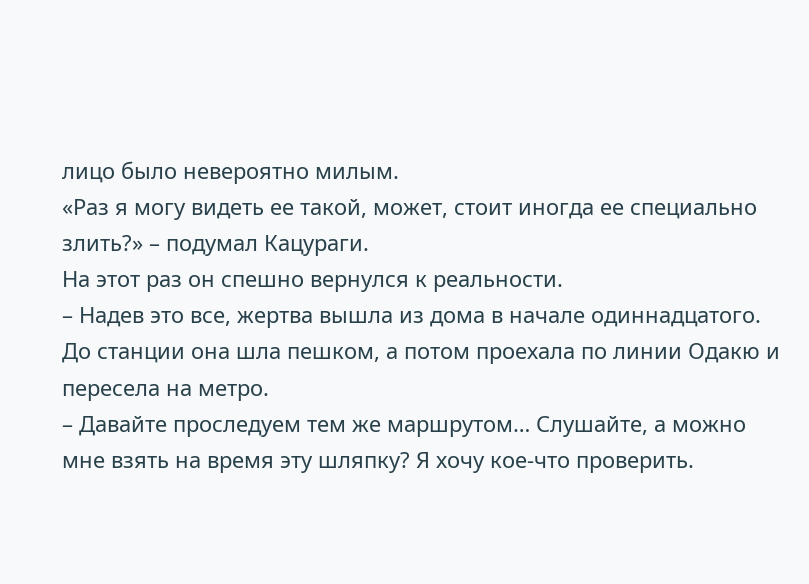лицо было невероятно милым.
«Раз я могу видеть ее такой, может, стоит иногда ее специально злить?» – подумал Кацураги.
На этот раз он спешно вернулся к реальности.
– Надев это все, жертва вышла из дома в начале одиннадцатого. До станции она шла пешком, а потом проехала по линии Одакю и пересела на метро.
– Давайте проследуем тем же маршрутом… Слушайте, а можно мне взять на время эту шляпку? Я хочу кое-что проверить.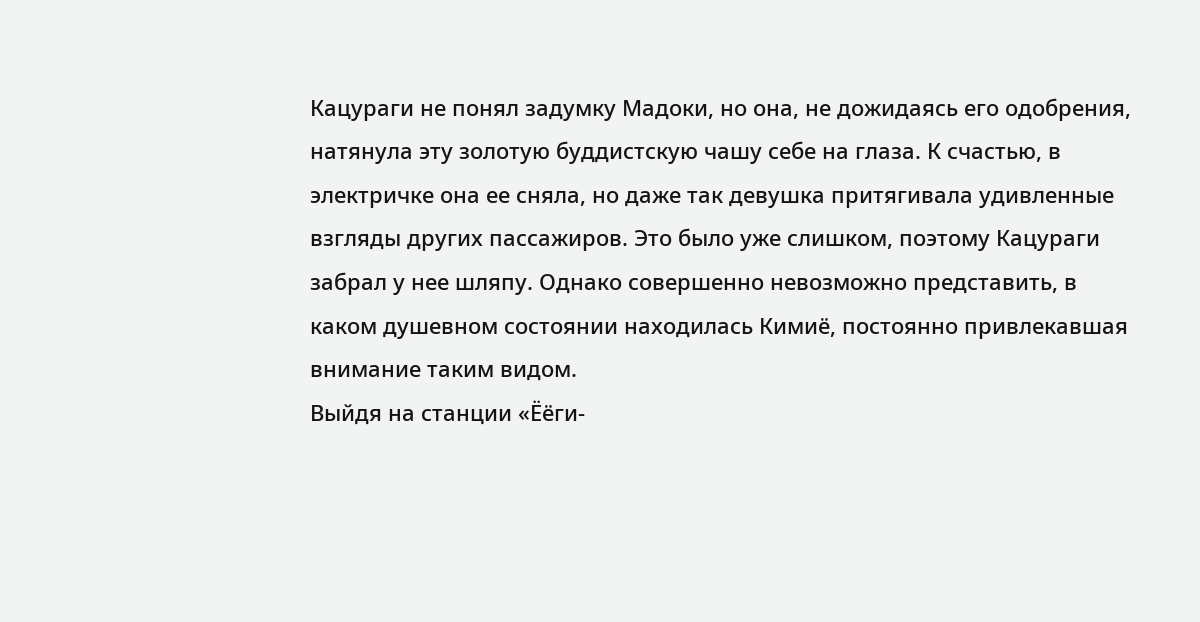Кацураги не понял задумку Мадоки, но она, не дожидаясь его одобрения, натянула эту золотую буддистскую чашу себе на глаза. К счастью, в электричке она ее сняла, но даже так девушка притягивала удивленные взгляды других пассажиров. Это было уже слишком, поэтому Кацураги забрал у нее шляпу. Однако совершенно невозможно представить, в каком душевном состоянии находилась Кимиё, постоянно привлекавшая внимание таким видом.
Выйдя на станции «Ёёги-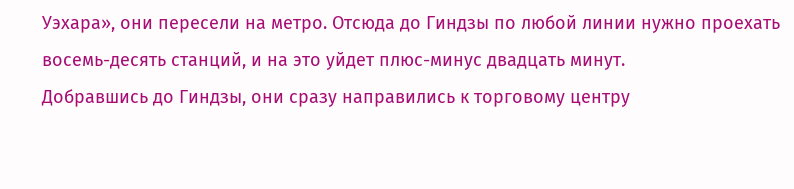Уэхара», они пересели на метро. Отсюда до Гиндзы по любой линии нужно проехать восемь-десять станций, и на это уйдет плюс-минус двадцать минут.
Добравшись до Гиндзы, они сразу направились к торговому центру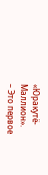«Юракутё-Маллион».
– Это первое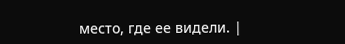место, где ее видели. |